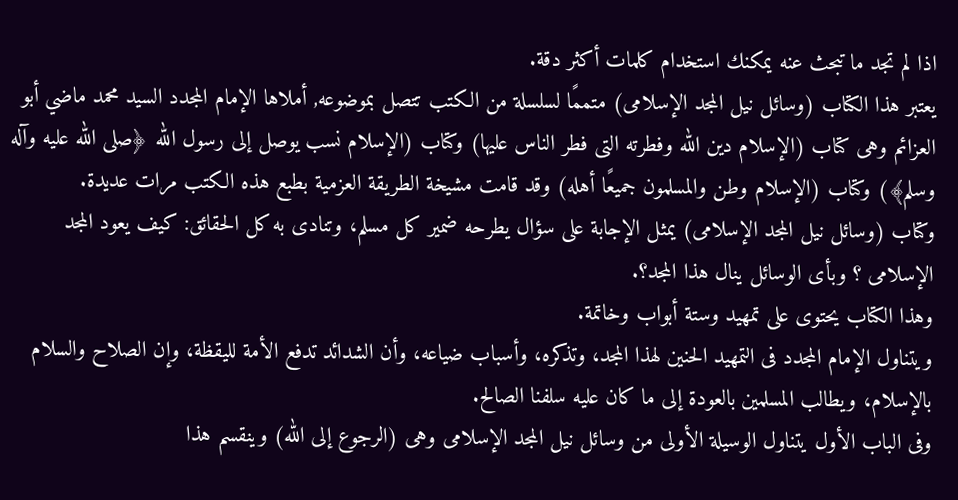اذا لم تجد ما تبحث عنه يمكنك استخدام كلمات أكثر دقة.
يعتبر هذا الكتاب (وسائل نيل المجد الإسلامى) متممًا لسلسلة من الكتب تتصل بموضوعه, أملاها الإمام المجدد السيد محمد ماضي أبو العزائم وهى كتاب (الإسلام دين الله وفطرته التى فطر الناس عليها) وكتاب (الإسلام نسب يوصل إلى رسول الله ﴿صلى الله عليه وآله وسلم﴾) وكتاب (الإسلام وطن والمسلمون جميعًا أهله) وقد قامت مشيخة الطريقة العزمية بطبع هذه الكتب مرات عديدة.
وكتاب (وسائل نيل المجد الإسلامى) يمثل الإجابة على سؤال يطرحه ضمير كل مسلم، وتنادى به كل الحقائق: كيف يعود المجد الإسلامى ؟ وبأى الوسائل ينال هذا المجد؟.
وهذا الكتاب يحتوى على تمهيد وستة أبواب وخاتمة.
ويتناول الإمام المجدد فى التمهيد الحنين لهذا المجد، وتذكره، وأسباب ضياعه، وأن الشدائد تدفع الأمة لليقظة، وإن الصلاح والسلام بالإسلام، ويطالب المسلمين بالعودة إلى ما كان عليه سلفنا الصالح.
وفى الباب الأول يتناول الوسيلة الأولى من وسائل نيل المجد الإسلامى وهى (الرجوع إلى الله) وينقسم هذا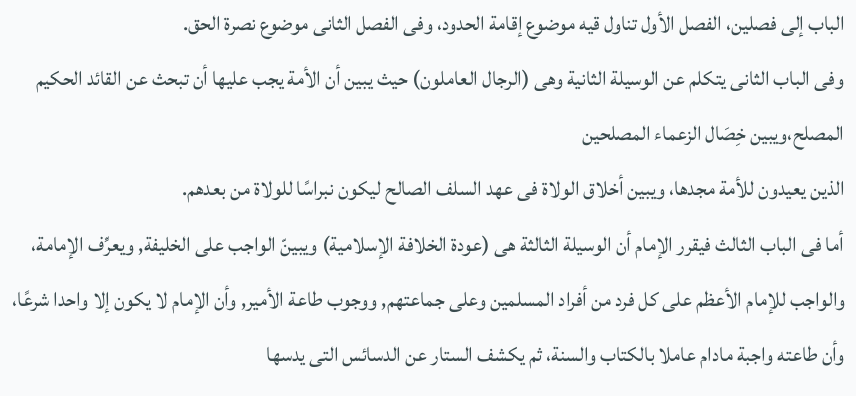الباب إلى فصلين، الفصل الأول تناول قيه موضوع إقامة الحدود، وفى الفصل الثانى موضوع نصرة الحق.
وفى الباب الثانى يتكلم عن الوسيلة الثانية وهى (الرجال العاملون) حيث يبين أن الأمة يجب عليها أن تبحث عن القائد الحكيم المصلح،ويبين خِصَال الزعماء المصلحين
الذين يعيدون للأمة مجدها، ويبين أخلاق الولاة فى عهد السلف الصالح ليكون نبراسًا للولاة من بعدهم.
أما فى الباب الثالث فيقرر الإمام أن الوسيلة الثالثة هى (عودة الخلافة الإسلامية) ويبينّ الواجب على الخليفة, ويعرِّف الإمامة، والواجب للإمام الأعظم على كل فرد من أفراد المسلمين وعلى جماعتهم, ووجوب طاعة الأمير, وأن الإمام لا يكون إلا واحدا شرعًا، وأن طاعته واجبة مادام عاملا بالكتاب والسنة، ثم يكشف الستار عن الدسائس التى يدسها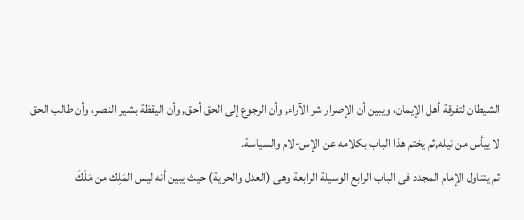الشيطان لتفرقة أهل الإيمان، ويبين أن الإصرار شر الآراء, وأن الرجوع إلى الحق أحق, وأن اليقظة بشير النصر، وأن طالب الحق لا ييأس من نيله,ثم يختم هذا الباب بكلامه عن الإس-لام والسياسة.
ثم يتناول الإمام المجدد فى الباب الرابع الوسيلة الرابعة وهى (العدل والحرية) حيث يبين أنه ليس المَلِك من مَلَكَ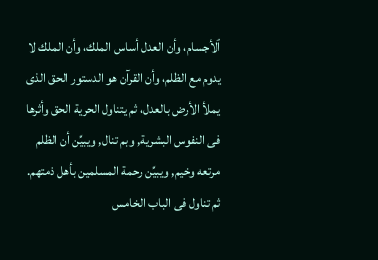ٱلأجسام، وأن العدل أساس الملك، وأن الملك لا يدوم مع الظلم، وأن القرآن هو الدستور الحق الذى يملأ الأرض بالعدل، ثم يتناول الحرية الحق وأثرها فى النفوس البشرية, وبم تنال, ويبيِّن أن الظلم مرتعه وخيم, ويبيِّن رحمة المسلمين بأهل ذمتهم.
ثم تناول فى الباب الخامس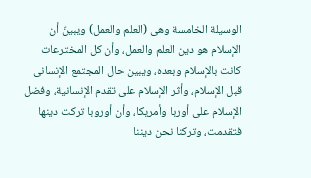الوسيلة الخامسة وهى (العلم والعمل) ويبينّ أن الإسلام هو دين العلم والعمل، وأن كل المخترعات كانت بالإسلام وبعده، ويبين حال المجتمع الإنسانى قبل الإسلام، وأثر الإسلام على تقدم الإنسانية، وفضل الإسلام على أوربا وأمريكا، وأن أوروبا تركت دينها فتقدمت، وتركنا نحن ديننا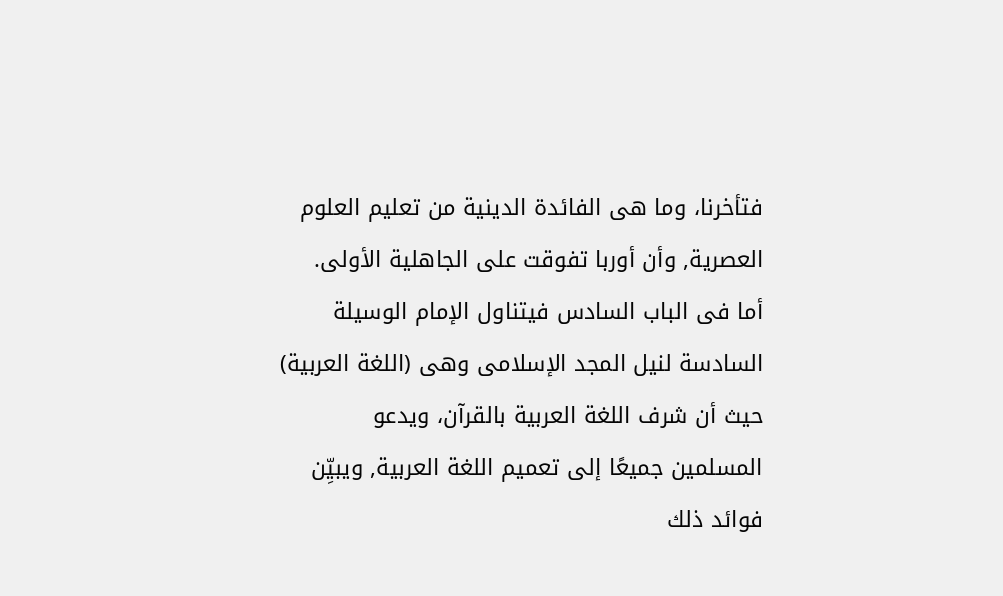فتأخرنا، وما هى الفائدة الدينية من تعليم العلوم العصرية, وأن أوربا تفوقت على الجاهلية الأولى.
أما فى الباب السادس فيتناول الإمام الوسيلة السادسة لنيل المجد الإسلامى وهى (اللغة العربية) حيث أن شرف اللغة العربية بالقرآن، ويدعو المسلمين جميعًا إلى تعميم اللغة العربية, ويبيِّن فوائد ذلك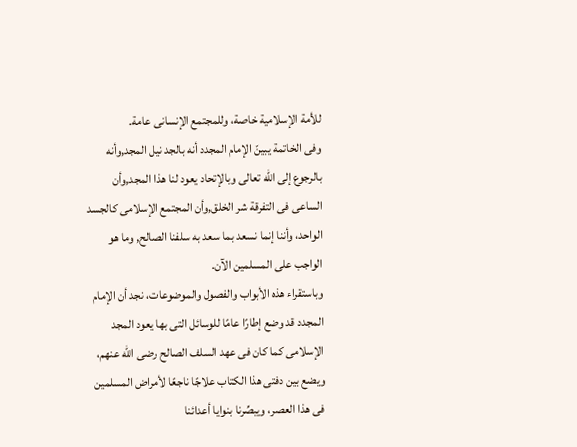للأمة الإسلامية خاصة، وللمجتمع الإنسانى عامة.
وفى الخاتمة يبينّ الإمام المجدد أنه بالجد نيل المجد,وأنه بالرجوع إلى الله تعالى وبالإتحاد يعود لنا هذا المجد,وأن الساعى فى التفرقة شر الخلق,وأن المجتمع الإسلامى كالجسد الواحد، وأننا إنما نسعد بما سعد به سلفنا الصالح, وما هو الواجب على المسلمين الآن.
وباستقراء هذه الأبواب والفصول والموضوعات، نجد أن الإمام المجدد قد وضع إطارًا عامًا للوسائل التى بها يعود المجد الإسلامى كما كان فى عهد السلف الصالح رضى الله عنهم، ويضع بين دفتى هذا الكتاب علاجًا ناجعًا لأمراض المسلمين فى هذا العصر، ويبصِّرنا بنوايا أعدائنا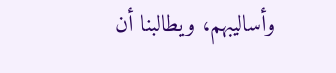وأساليبهم، ويطالبنا أن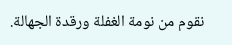نقوم من نومة الغفلة ورقدة الجهالة.